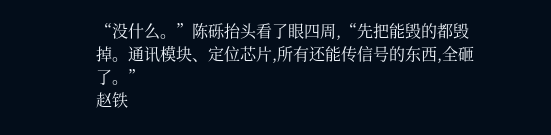“没什么。”陈砾抬头看了眼四周,“先把能毁的都毁掉。通讯模块、定位芯片,所有还能传信号的东西,全砸了。”
赵铁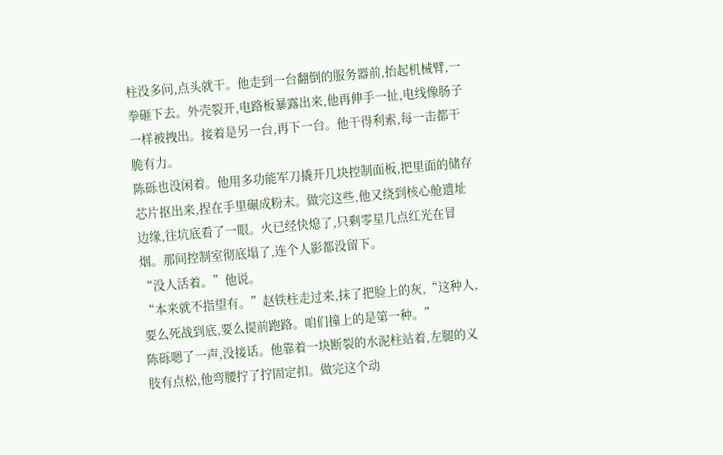柱没多问,点头就干。他走到一台翻倒的服务器前,抬起机械臂,一拳砸下去。外壳裂开,电路板暴露出来,他再伸手一扯,电线像肠子一样被拽出。接着是另一台,再下一台。他干得利索,每一击都干脆有力。
陈砾也没闲着。他用多功能军刀撬开几块控制面板,把里面的储存芯片抠出来,捏在手里碾成粉末。做完这些,他又绕到核心舱遗址边缘,往坑底看了一眼。火已经快熄了,只剩零星几点红光在冒烟。那间控制室彻底塌了,连个人影都没留下。
“没人活着。”他说。
“本来就不指望有。”赵铁柱走过来,抹了把脸上的灰,“这种人,要么死战到底,要么提前跑路。咱们撞上的是第一种。”
陈砾嗯了一声,没接话。他靠着一块断裂的水泥柱站着,左腿的义肢有点松,他弯腰拧了拧固定扣。做完这个动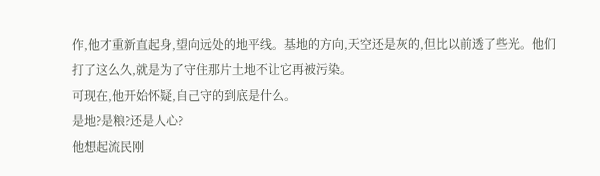作,他才重新直起身,望向远处的地平线。基地的方向,天空还是灰的,但比以前透了些光。他们打了这么久,就是为了守住那片土地不让它再被污染。
可现在,他开始怀疑,自己守的到底是什么。
是地?是粮?还是人心?
他想起流民刚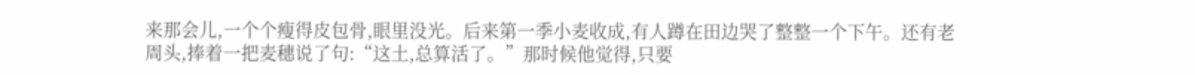来那会儿,一个个瘦得皮包骨,眼里没光。后来第一季小麦收成,有人蹲在田边哭了整整一个下午。还有老周头,捧着一把麦穗说了句:“这土,总算活了。”那时候他觉得,只要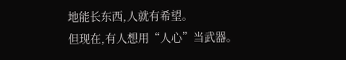地能长东西,人就有希望。
但现在,有人想用“人心”当武器。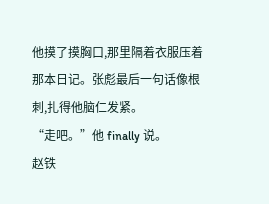他摸了摸胸口,那里隔着衣服压着那本日记。张彪最后一句话像根刺,扎得他脑仁发紧。
“走吧。”他 finally 说。
赵铁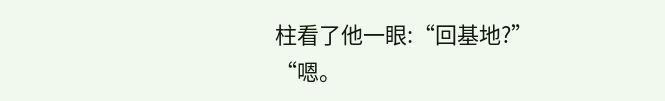柱看了他一眼:“回基地?”
“嗯。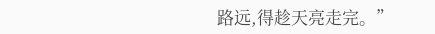路远,得趁天亮走完。”